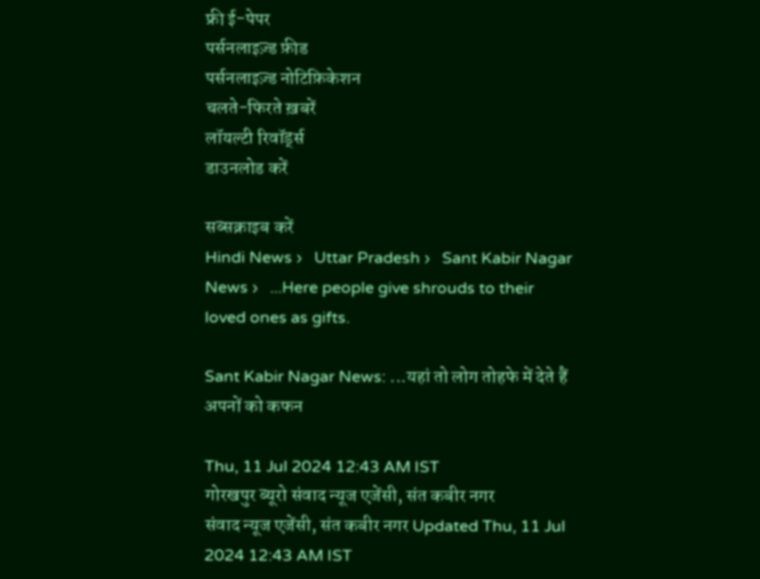फ्री ई-पेपर
पर्सनलाइज़्ड फ़ीड
पर्सनलाइज़्ड नोटिफ़िकेशन
चलते-फिरते ख़बरें
लॉयल्टी रिवॉर्ड्स
डाउनलोड करें

सब्सक्राइब करें
Hindi News ›   Uttar Pradesh ›   Sant Kabir Nagar News ›   ...Here people give shrouds to their loved ones as gifts.

Sant Kabir Nagar News: ...यहां तो लोग तोहफे में देते हैं अपनों को कफन

Thu, 11 Jul 2024 12:43 AM IST
गोरखपुर ब्यूरो संवाद न्यूज एजेंसी, संत कबीर नगर
संवाद न्यूज एजेंसी, संत कबीर नगर Updated Thu, 11 Jul 2024 12:43 AM IST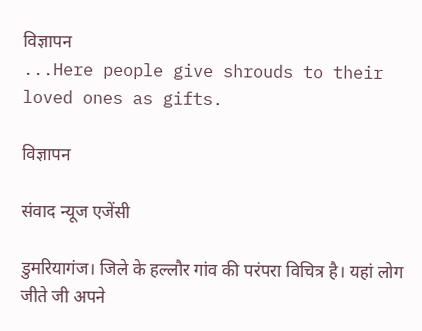विज्ञापन
...Here people give shrouds to their loved ones as gifts.

विज्ञापन

संवाद न्यूज एजेंसी

डुमरियागंज। जिले के हल्लौर गांव की परंपरा विचित्र है। यहां लोग जीते जी अपने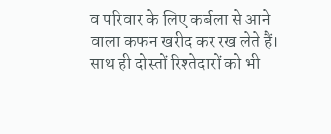व परिवार के लिए कर्बला से आने वाला कफन खरीद कर रख लेते हैं। साथ ही दोस्तों रिश्तेदारों को भी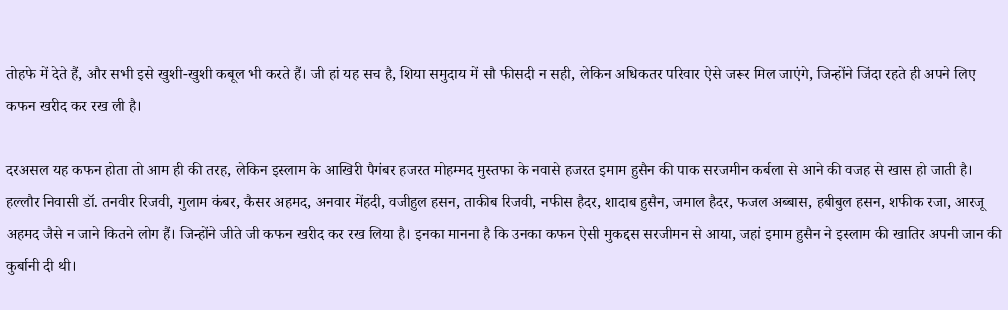तोहफे में देते हैं, और सभी इसे खुशी-खुशी कबूल भी करते हैं। जी हां यह सच है, शिया समुदाय में सौ फीसदी न सही, लेकिन अधिकतर परिवार ऐसे जरूर मिल जाएंगे, जिन्होंने जिंदा रहते ही अपने लिए कफन खरीद कर रख ली है।

दरअसल यह कफन होता तो आम ही की तरह, लेकिन इस्लाम के आखिरी पैगंबर हजरत मोहम्मद मुस्तफा के नवासे हजरत इमाम हुसैन की पाक सरजमीन कर्बला से आने की वजह से खास हो जाती है। हल्लौर निवासी डॉ. तनवीर रिजवी, गुलाम कंबर, कैसर अहमद, अनवार मेंहदी, वजीहुल हसन, ताकीब रिजवी, नफीस हैदर, शादाब हुसैन, जमाल हैदर, फजल अब्बास, हबीबुल हसन, शफीक रजा, आरजू अहमद जैसे न जाने कितने लोग हैं। जिन्होंने जीते जी कफन खरीद कर रख लिया है। इनका मानना है कि उनका कफन ऐसी मुकद्दस सरजीमन से आया, जहां इमाम हुसैन ने इस्लाम की खातिर अपनी जान की कुर्बानी दी थी।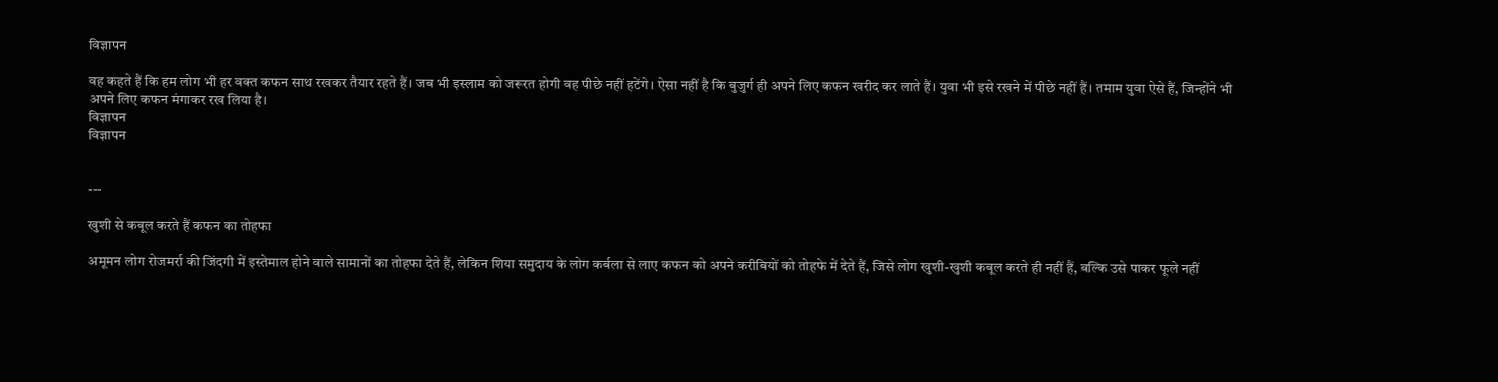विज्ञापन

वह कहते हैं कि हम लोग भी हर वक्त कफन साथ रखकर तैयार रहते हैं। जब भी इस्लाम को जरूरत होगी वह पीछे नहीं हटेंगे। ऐसा नहीं है कि बुजुर्ग ही अपने लिए कफन खरीद कर लाते हैं। युवा भी इसे रखने में पीछे नहीं हैं। तमाम युवा ऐसे हैं, जिन्होंने भी अपने लिए कफन मंगाकर रख लिया है।
विज्ञापन
विज्ञापन


---

खुशी से कबूल करते हैं कफन का तोहफा

अमूमन लोग रोजमर्रा की जिंदगी में इस्तेमाल होने वाले सामानों का तोहफा देते हैं, लेकिन शिया समुदाय के लोग कर्बला से लाए कफन को अपने करीबियों को तोहफे में देते हैं, जिसे लोग खुशी-खुशी कबूल करते ही नहीं हैं, बल्कि उसे पाकर फूले नहीं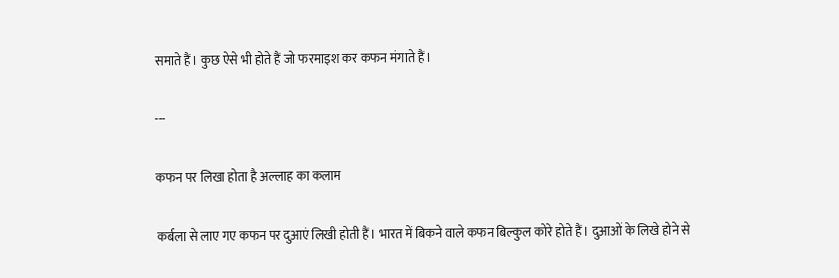समाते हैं। कुछ ऐसे भी होते हैं जो फरमाइश कर कफन मंगाते हैं।

---

कफन पर लिखा होता है अल्लाह का कलाम

कर्बला से लाए गए कफन पर दुआएं लिखी होती हैं। भारत में बिकने वाले कफन बिल्कुल कोरे होते हैं। दुआओं के लिखे होने से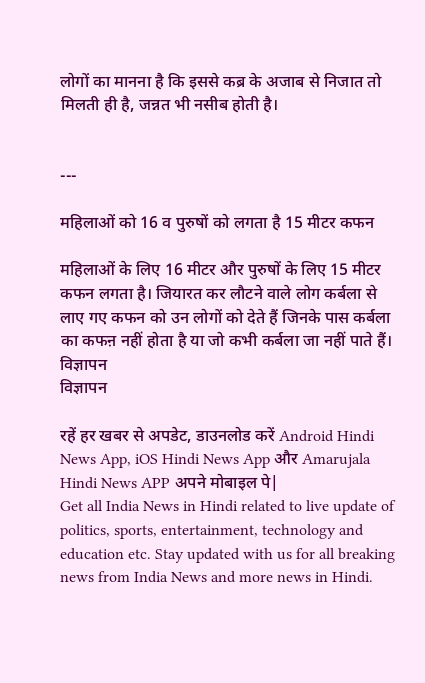लोगों का मानना है कि इससे कब्र के अजाब से निजात तो मिलती ही है, जन्नत भी नसीब होती है।


---

महिलाओं को 16 व पुरुषों को लगता है 15 मीटर कफन

महिलाओं के लिए 16 मीटर और पुरुषों के लिए 15 मीटर कफन लगता है। जियारत कर लौटने वाले लोग कर्बला से लाए गए कफन को उन लोगों को देते हैं जिनके पास कर्बला का कफऩ नहीं होता है या जो कभी कर्बला जा नहीं पाते हैं।
विज्ञापन
विज्ञापन

रहें हर खबर से अपडेट, डाउनलोड करें Android Hindi News App, iOS Hindi News App और Amarujala Hindi News APP अपने मोबाइल पे|
Get all India News in Hindi related to live update of politics, sports, entertainment, technology and education etc. Stay updated with us for all breaking news from India News and more news in Hindi.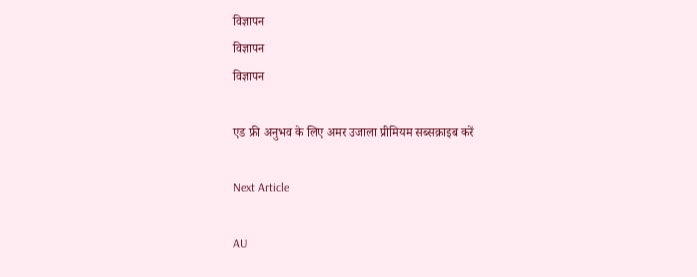विज्ञापन
विज्ञापन
विज्ञापन

एड फ्री अनुभव के लिए अमर उजाला प्रीमियम सब्सक्राइब करें

Next Article

AU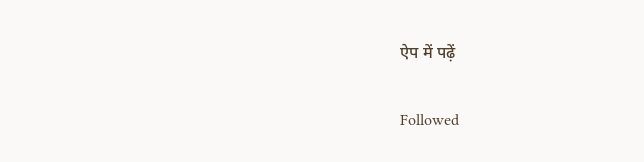ऐप में पढ़ें

Followed